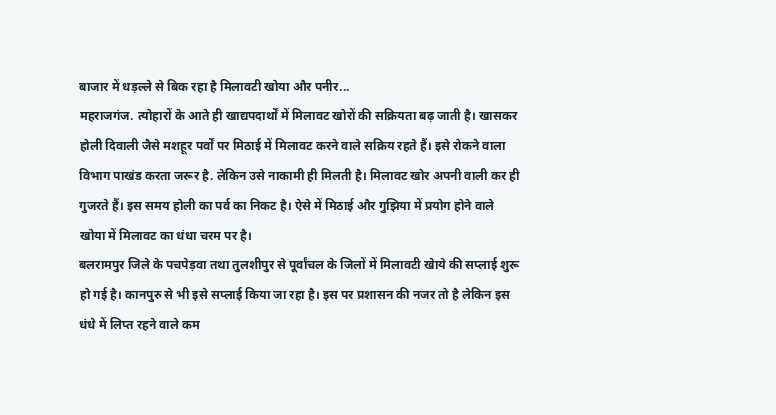बाजार में धड़ल्ले से बिक रहा है मिलावटी खोया और पनीर...
महराजगंज. त्योहारों के आते ही खाद्यपदार्थों में मिलावट खोरों की सक्रियता बढ़ जाती है। खासकर होली दिवाली जैसे मशहूर पर्वों पर मिठाई में मिलावट करने वाले सक्रिय रहते हैं। इसे रोकने वाला विभाग पाखंड करता जरूर है. लेकिन उसे नाकामी ही मिलती है। मिलावट खोर अपनी वाली कर ही गुजरते हैं। इस समय होली का पर्व का निकट है। ऐसे में मिठाई और गुझिया में प्रयोग होने वाले खोया में मिलावट का धंधा चरम पर है।
बलरामपुर जिले के पचपेड़वा तथा तुलशीपुर से पूर्वांचल के जिलों में मिलावटी खेाये की सप्लाई शुरू हो गई है। कानपुरु से भी इसे सप्लाई किया जा रहा है। इस पर प्रशासन की नजर तो है लेकिन इस धंधे में लिप्त रहने वाले कम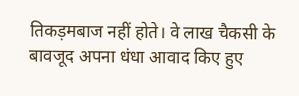तिकड़मबाज नहीं होते। वे लाख चैकसी के बावजूद अपना धंधा आवाद किए हुए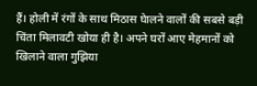हैं। होली में रंगों के साथ मिठास घेालने वालों की सबसे बड़ी चिंता मिलावटी खोया ही है। अपने घरों आए मेहमानों को खिलाने वाला गुझिया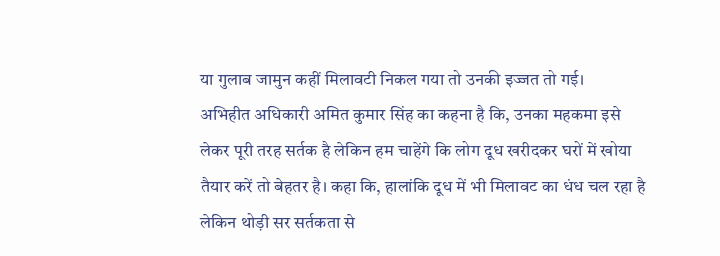या गुलाब जामुन कहीं मिलावटी निकल गया तो उनकी इज्जत तो गई।
अभिहीत अधिकारी अमित कुमार सिंह का कहना है कि, उनका महकमा इसे लेकर पूरी तरह सर्तक है लेकिन हम चाहेंगे कि लोग दूध खरीदकर घरों में खोया तैयार करें तो बेहतर है। कहा कि, हालांकि दूध में भी मिलावट का धंध चल रहा है लेकिन थोड़ी सर सर्तकता से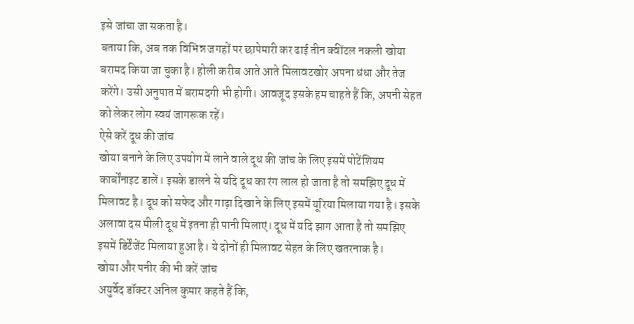इसे जांचा जा सकता है।
बताया कि, अब तक विभिन्न जगहों पर छापेमारी कर ढाई तीन क्वींटल नकली खोया बरामद किया जा चुका है। होली करीब आते आते मिलावटखोर अपना धंधा और तेज करेंगे। उसी अनुपात में बरामदगी भी होगी। आवजूद इसके हम चाहते हैं कि, अपनी सेहत को लेकर लोग स्वयं जागरूक रहें।
ऐसे करें दूध की जांच
खोया बनाने के लिए उपयोग में लाने वाले दूध की जांच के लिए इसमें पोटेंशियम कार्बोंनाइट डालें। इसके डालने से यदि दूध का रंग लाल हो जाता है तो समझिए दूध में मिलावट है। दूध को सफेद और गाढ़ा दिखाने के लिए इसमें यूरिया मिलाया गया है। इसके अलावा दस मीली दूध में इतना ही पानी मिलाएं। दूध में यदि झाग आता है तो समझिए इसमें डिर्टेंजेंट मिलाया हुआ है। ये दोनों ही मिलावट सेहत के लिए खतरनाक है।
खोया और पनीर की भी करें जांच
अयुर्वेद डॉक्टर अनिल कुमार कहते हैं कि,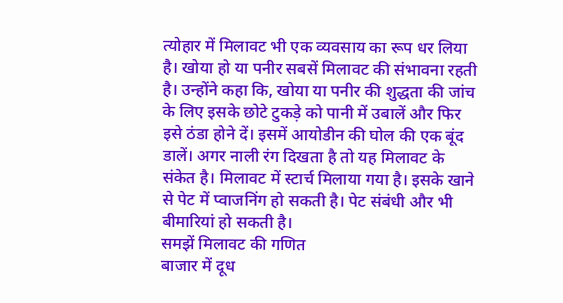त्योहार में मिलावट भी एक व्यवसाय का रूप धर लिया है। खोया हो या पनीर सबसें मिलावट की संभावना रहती है। उन्होंने कहा कि, खोया या पनीर की शुद्धता की जांच के लिए इसके छोटे टुकड़े को पानी में उबालें और फिर इसे ठंडा होने दें। इसमें आयोडीन की घोल की एक बूंद डालें। अगर नाली रंग दिखता है तो यह मिलावट के संकेत है। मिलावट में स्टार्च मिलाया गया है। इसके खाने से पेट में प्वाजनिंग हो सकती है। पेट संबंधी और भी बीमारियां हो सकती है।
समझें मिलावट की गणित
बाजार में दूध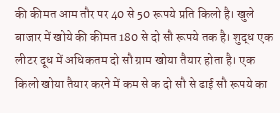की कीमत आम तौर पर 40 से 50 रूपये प्रति किलो है। खुले बाजार में खोये की कीमत 180 से दो सौ रूपये तक है। शुद्ध एक लीटर दूध में अधिकतम दो सौ ग्राम खोया तैयार होता है। एक किलो खोया तैयार करने में कम से क दो सौ से ढाई सौ रूपये का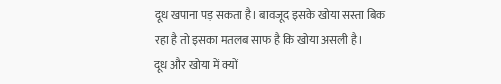दूध खपाना पड़ सकता है। बावजूद इसके खोया सस्ता बिक रहा है तो इसका मतलब साफ है कि खोया असली है।
दूध और खोया में क्यों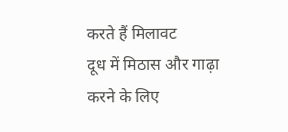करते हैं मिलावट
दूध में मिठास और गाढ़ा करने के लिए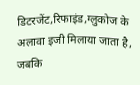डिटरजेंट,रिफाइंड,ग्लुकोज के अलावा इजी मिलाया जाता है, जबकि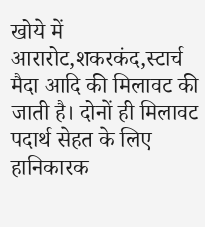खोये में आरारोट,शकरकंद,स्टार्च मैदा आदि की मिलावट की जाती है। दोनों ही मिलावट पदार्थ सेहत के लिए हानिकारक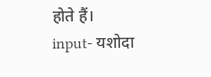होते हैं।
input- यशोदा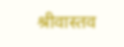श्रीवास्तव